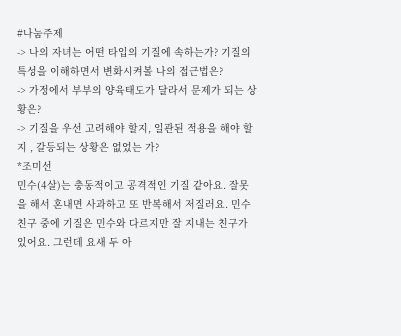#나눔주제
-> 나의 자녀는 어떤 타입의 기질에 속하는가? 기질의 특성을 이해하면서 변화시켜볼 나의 접근법은?
-> 가정에서 부부의 양육태도가 달라서 문제가 되는 상황은?
-> 기질을 우선 고려해야 할지, 일관된 적용을 해야 할지 , 갈등되는 상황은 없었는 가?
*조미선
민수(4살)는 충동적이고 공격적인 기질 같아요. 잘못을 해서 혼내면 사과하고 또 반복해서 저질러요. 민수친구 중에 기질은 민수와 다르지만 잘 지내는 친구가 있어요. 그런데 요새 두 아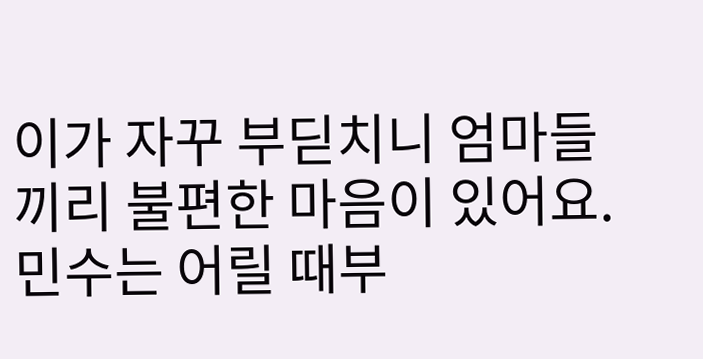이가 자꾸 부딛치니 엄마들끼리 불편한 마음이 있어요. 민수는 어릴 때부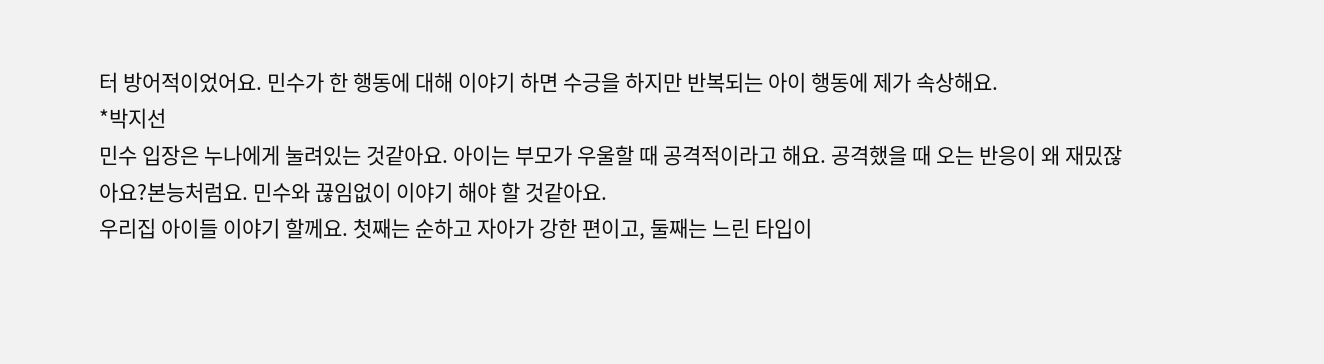터 방어적이었어요. 민수가 한 행동에 대해 이야기 하면 수긍을 하지만 반복되는 아이 행동에 제가 속상해요.
*박지선
민수 입장은 누나에게 눌려있는 것같아요. 아이는 부모가 우울할 때 공격적이라고 해요. 공격했을 때 오는 반응이 왜 재밌잖아요?본능처럼요. 민수와 끊임없이 이야기 해야 할 것같아요.
우리집 아이들 이야기 할께요. 첫째는 순하고 자아가 강한 편이고, 둘째는 느린 타입이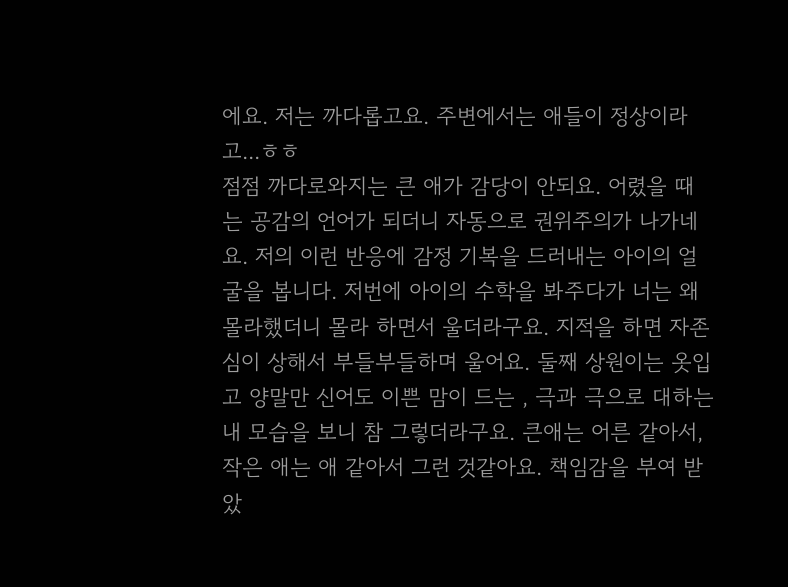에요. 저는 까다롭고요. 주변에서는 애들이 정상이라고...ㅎㅎ
점점 까다로와지는 큰 애가 감당이 안되요. 어렸을 때는 공감의 언어가 되더니 자동으로 권위주의가 나가네요. 저의 이런 반응에 감정 기복을 드러내는 아이의 얼굴을 봅니다. 저번에 아이의 수학을 봐주다가 너는 왜 몰라했더니 몰라 하면서 울더라구요. 지적을 하면 자존심이 상해서 부들부들하며 울어요. 둘째 상원이는 옷입고 양말만 신어도 이쁜 맘이 드는 , 극과 극으로 대하는 내 모습을 보니 참 그렇더라구요. 큰애는 어른 같아서, 작은 애는 애 같아서 그런 것같아요. 책임감을 부여 받았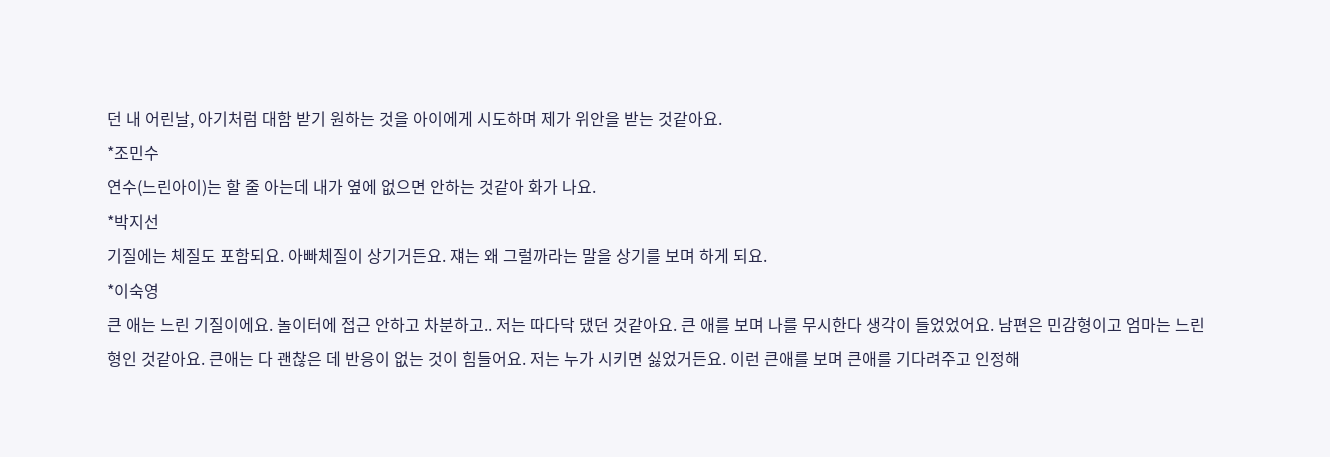던 내 어린날, 아기처럼 대함 받기 원하는 것을 아이에게 시도하며 제가 위안을 받는 것같아요.
*조민수
연수(느린아이)는 할 줄 아는데 내가 옆에 없으면 안하는 것같아 화가 나요.
*박지선
기질에는 체질도 포함되요. 아빠체질이 상기거든요. 쟤는 왜 그럴까라는 말을 상기를 보며 하게 되요.
*이숙영
큰 애는 느린 기질이에요. 놀이터에 접근 안하고 차분하고.. 저는 따다닥 댔던 것같아요. 큰 애를 보며 나를 무시한다 생각이 들었었어요. 남편은 민감형이고 엄마는 느린형인 것같아요. 큰애는 다 괜찮은 데 반응이 없는 것이 힘들어요. 저는 누가 시키면 싫었거든요. 이런 큰애를 보며 큰애를 기다려주고 인정해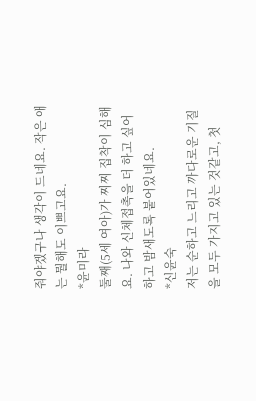줘야겠구나 생각이 드네요. 작은 애는 뭘해도 이쁘고요.
*윤미라
둘째(5세 여아)가 찌찌 집착이 심해요. 나와 신체접촉을 더 하고 싶어하고 밤새도록 붙어있네요.
*신윤숙
저는 순하고 느리고 까다로운 기질을 모두 가지고 있는 것같고, 첫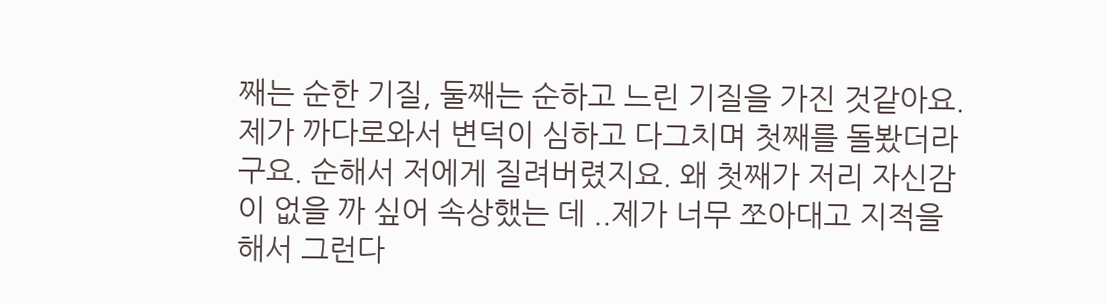째는 순한 기질, 둘째는 순하고 느린 기질을 가진 것같아요. 제가 까다로와서 변덕이 심하고 다그치며 첫째를 돌봤더라구요. 순해서 저에게 질려버렸지요. 왜 첫째가 저리 자신감이 없을 까 싶어 속상했는 데 ..제가 너무 쪼아대고 지적을 해서 그런다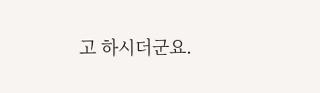고 하시더군요.